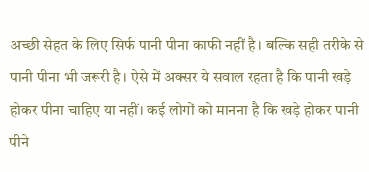अच्छी सेहत के लिए सिर्फ पानी पीना काफी नहीं है। बल्कि सही तरीके से पानी पीना भी जरूरी है। ऐसे में अक्सर ये सवाल रहता है कि पानी खड़े होकर पीना चाहिए या नहीं। कई लोगों को मानना है कि खड़े होकर पानी पीने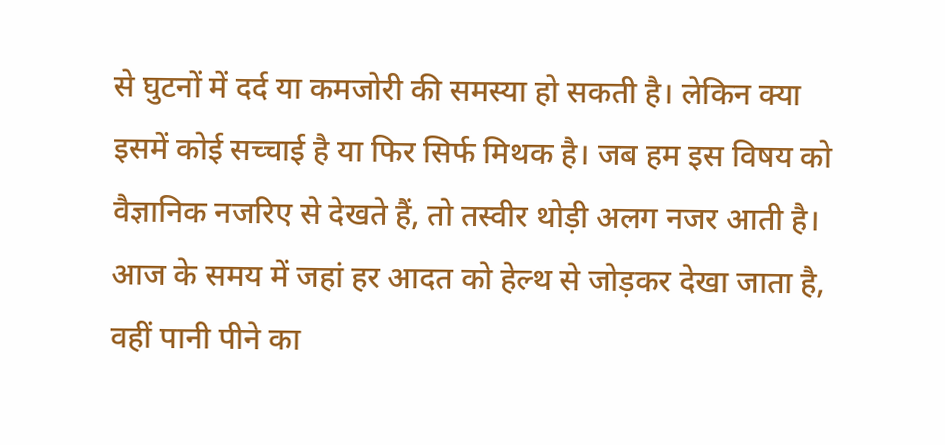से घुटनों में दर्द या कमजोरी की समस्या हो सकती है। लेकिन क्या इसमें कोई सच्चाई है या फिर सिर्फ मिथक है। जब हम इस विषय को वैज्ञानिक नजरिए से देखते हैं, तो तस्वीर थोड़ी अलग नजर आती है। आज के समय में जहां हर आदत को हेल्थ से जोड़कर देखा जाता है, वहीं पानी पीने का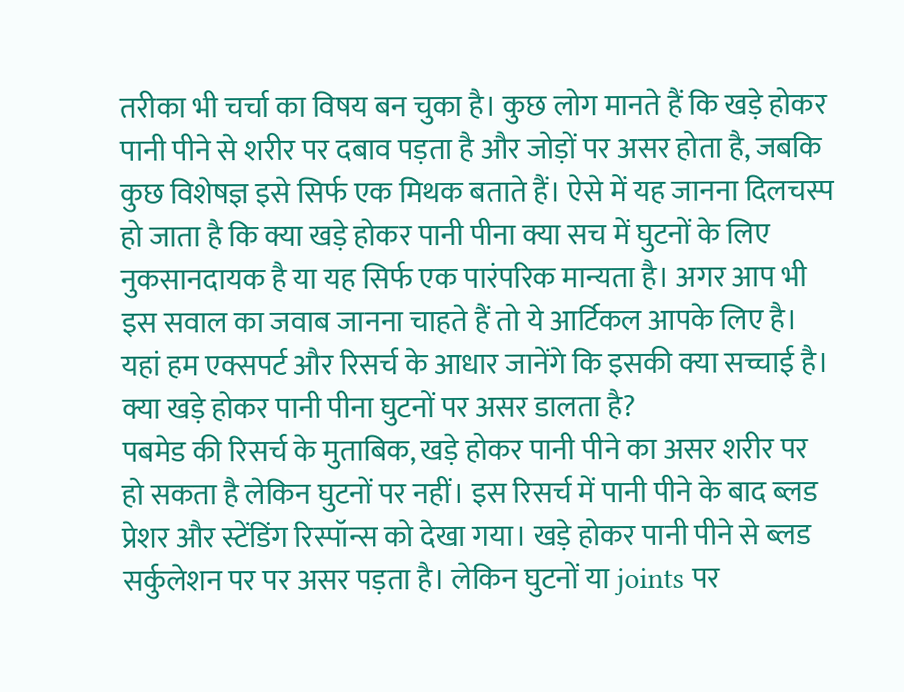तरीका भी चर्चा का विषय बन चुका है। कुछ लोग मानते हैं कि खड़े होकर पानी पीने से शरीर पर दबाव पड़ता है और जोड़ों पर असर होता है, जबकि कुछ विशेषज्ञ इसे सिर्फ एक मिथक बताते हैं। ऐसे में यह जानना दिलचस्प हो जाता है कि क्या खड़े होकर पानी पीना क्या सच में घुटनों के लिए नुकसानदायक है या यह सिर्फ एक पारंपरिक मान्यता है। अगर आप भी इस सवाल का जवाब जानना चाहते हैं तो ये आर्टिकल आपके लिए है। यहां हम एक्सपर्ट और रिसर्च के आधार जानेंगे कि इसकी क्या सच्चाई है।
क्या खड़े होकर पानी पीना घुटनों पर असर डालता है?
पबमेड की रिसर्च के मुताबिक, खड़े होकर पानी पीने का असर शरीर पर हो सकता है लेकिन घुटनों पर नहीं। इस रिसर्च में पानी पीने के बाद ब्लड प्रेशर और स्टेंडिंग रिस्पॉन्स को देखा गया। खड़े होकर पानी पीने से ब्लड सर्कुलेशन पर पर असर पड़ता है। लेकिन घुटनों या joints पर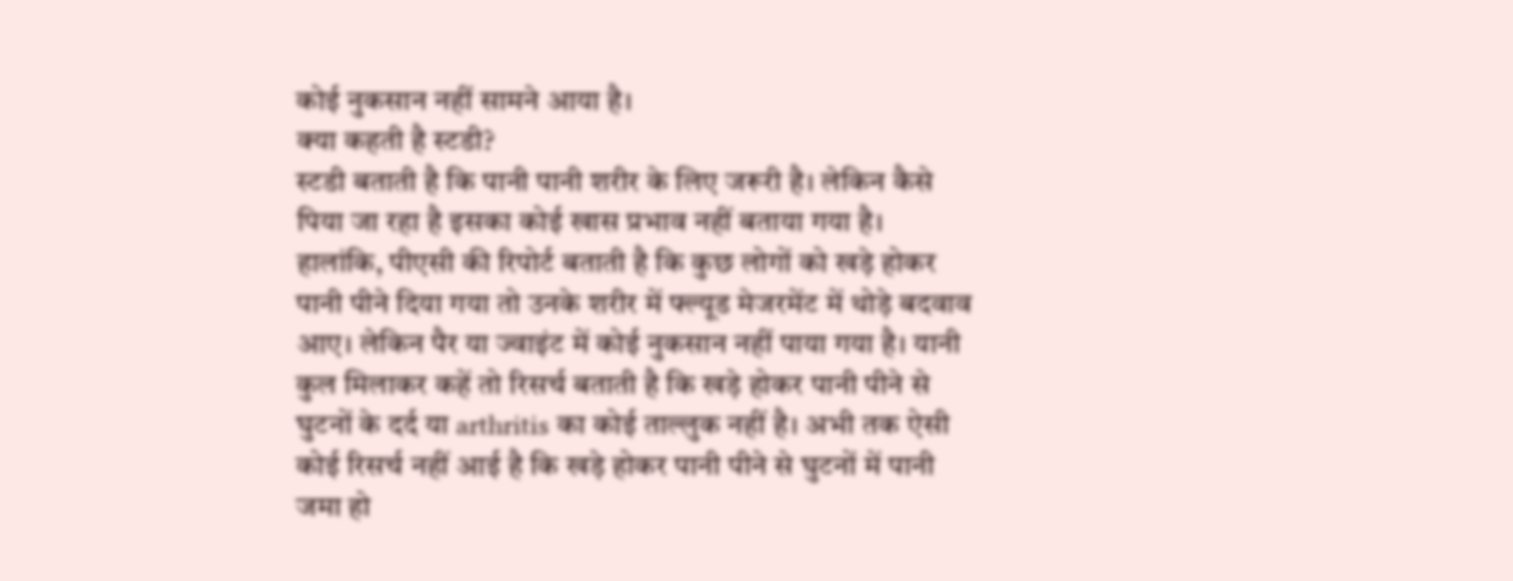कोई नुकसान नहीं सामने आया है।
क्या कहती है स्टडी?
स्टडी बताती है कि पानी पानी शरीर के लिए जरूरी है। लेकिन कैसे पिया जा रहा है इसका कोई खास प्रभाव नहीं बताया गया है। हालांकि, पीएसी की रिपोर्ट बताती है कि कुछ लोगों को खड़े होकर पानी पीने दिया गया तो उनके शरीर में फ्ल्यूड मेजरमेंट में थोड़े बदवाव आए। लेकिन पैर या ज्वाइंट में कोई नुकसान नहीं पाया गया है। यानी कुल मिलाकर कहें तो रिसर्च बताती है कि खड़े होकर पानी पीने से घुटनों के दर्द या arthritis का कोई ताल्लुक नहीं है। अभी तक ऐसी कोई रिसर्च नहीं आई है कि खड़े होकर पानी पीने से घुटनों में पानी जमा हो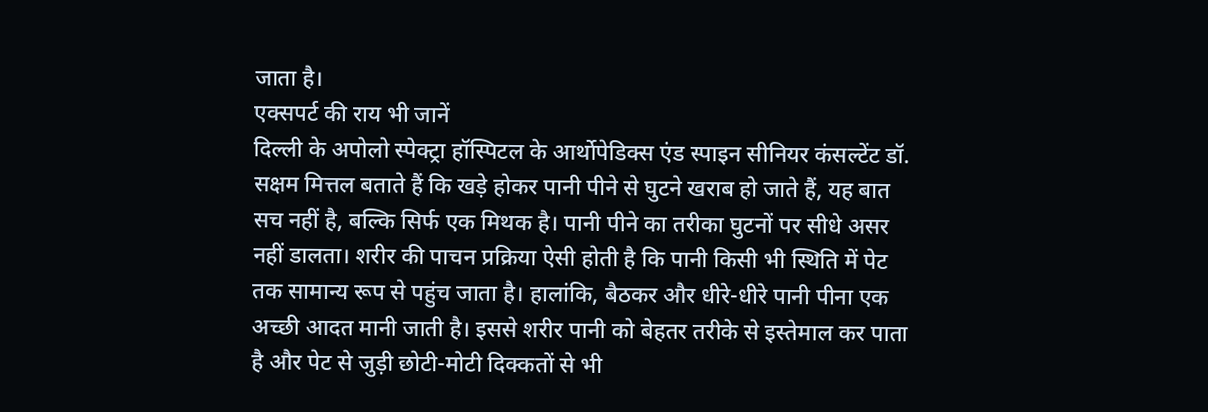जाता है।
एक्सपर्ट की राय भी जानें
दिल्ली के अपोलो स्पेक्ट्रा हॉस्पिटल के आर्थोपेडिक्स एंड स्पाइन सीनियर कंसल्टेंट डॉ. सक्षम मित्तल बताते हैं कि खड़े होकर पानी पीने से घुटने खराब हो जाते हैं, यह बात सच नहीं है, बल्कि सिर्फ एक मिथक है। पानी पीने का तरीका घुटनों पर सीधे असर नहीं डालता। शरीर की पाचन प्रक्रिया ऐसी होती है कि पानी किसी भी स्थिति में पेट तक सामान्य रूप से पहुंच जाता है। हालांकि, बैठकर और धीरे-धीरे पानी पीना एक अच्छी आदत मानी जाती है। इससे शरीर पानी को बेहतर तरीके से इस्तेमाल कर पाता है और पेट से जुड़ी छोटी-मोटी दिक्कतों से भी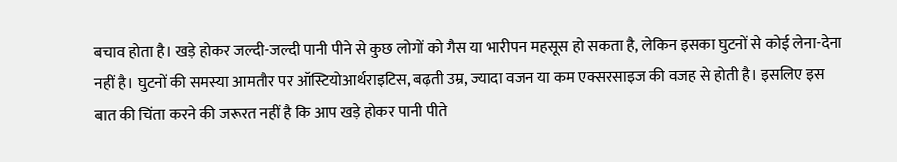बचाव होता है। खड़े होकर जल्दी-जल्दी पानी पीने से कुछ लोगों को गैस या भारीपन महसूस हो सकता है, लेकिन इसका घुटनों से कोई लेना-देना नहीं है। घुटनों की समस्या आमतौर पर ऑस्टियोआर्थराइटिस, बढ़ती उम्र, ज्यादा वजन या कम एक्सरसाइज की वजह से होती है। इसलिए इस बात की चिंता करने की जरूरत नहीं है कि आप खड़े होकर पानी पीते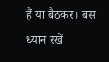हैं या बैठकर। बस ध्यान रखें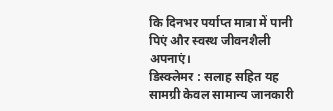कि दिनभर पर्याप्त मात्रा में पानी पिएं और स्वस्थ जीवनशैली अपनाएं।
डिस्क्लेमर : सलाह सहित यह सामग्री केवल सामान्य जानकारी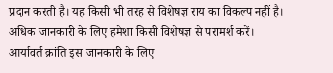प्रदान करती है। यह किसी भी तरह से विशेषज्ञ राय का विकल्प नहीं है। अधिक जानकारी के लिए हमेशा किसी विशेषज्ञ से परामर्श करें। आर्यावर्त क्रांति इस जानकारी के लिए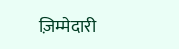ज़िम्मेदारी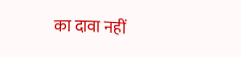का दावा नहीं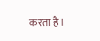करता है।